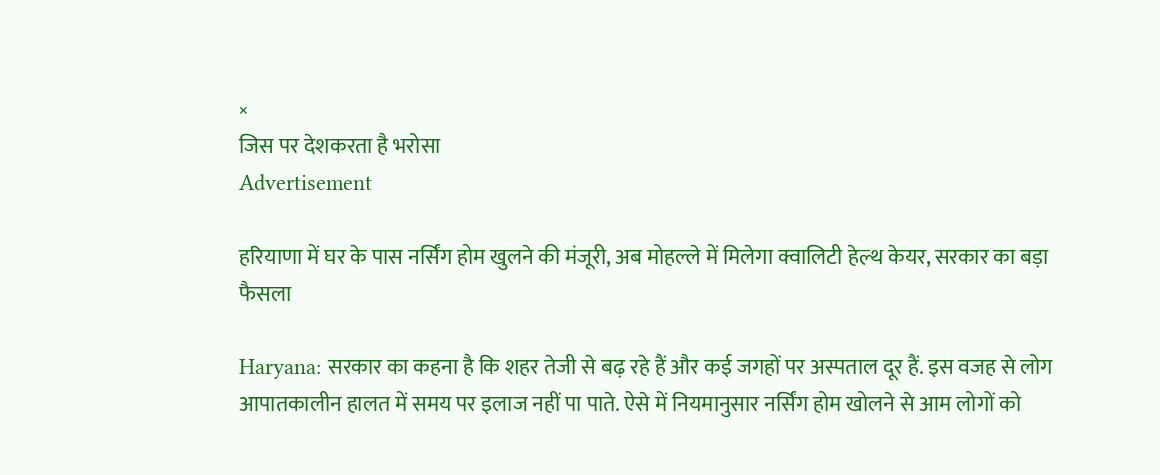×
जिस पर देशकरता है भरोसा
Advertisement

हरियाणा में घर के पास नर्सिंग होम खुलने की मंजूरी, अब मोहल्ले में मिलेगा क्वालिटी हेल्थ केयर, सरकार का बड़ा फैसला

Haryana: सरकार का कहना है कि शहर तेजी से बढ़ रहे हैं और कई जगहों पर अस्पताल दूर हैं. इस वजह से लोग आपातकालीन हालत में समय पर इलाज नहीं पा पाते. ऐसे में नियमानुसार नर्सिंग होम खोलने से आम लोगों को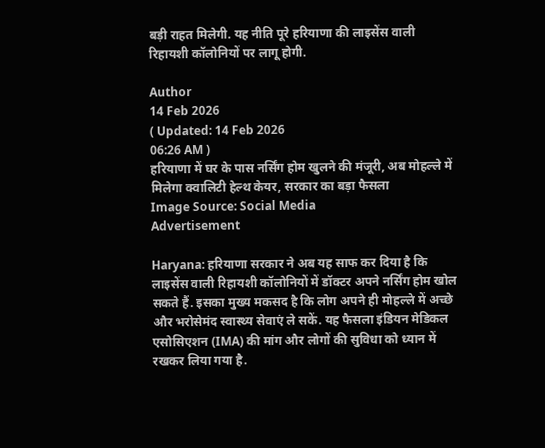बड़ी राहत मिलेगी. यह नीति पूरे हरियाणा की लाइसेंस वाली रिहायशी कॉलोनियों पर लागू होगी.

Author
14 Feb 2026
( Updated: 14 Feb 2026
06:26 AM )
हरियाणा में घर के पास नर्सिंग होम खुलने की मंजूरी, अब मोहल्ले में मिलेगा क्वालिटी हेल्थ केयर, सरकार का बड़ा फैसला
Image Source: Social Media
Advertisement

Haryana: हरियाणा सरकार ने अब यह साफ कर दिया है कि लाइसेंस वाली रिहायशी कॉलोनियों में डॉक्टर अपने नर्सिंग होम खोल सकते हैं. इसका मुख्य मकसद है कि लोग अपने ही मोहल्ले में अच्छे और भरोसेमंद स्वास्थ्य सेवाएं ले सकें. यह फैसला इंडियन मेडिकल एसोसिएशन (IMA) की मांग और लोगों की सुविधा को ध्यान में रखकर लिया गया है.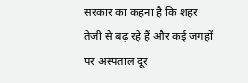सरकार का कहना है कि शहर तेजी से बढ़ रहे हैं और कई जगहों पर अस्पताल दूर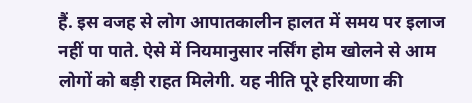हैं. इस वजह से लोग आपातकालीन हालत में समय पर इलाज नहीं पा पाते. ऐसे में नियमानुसार नर्सिंग होम खोलने से आम लोगों को बड़ी राहत मिलेगी. यह नीति पूरे हरियाणा की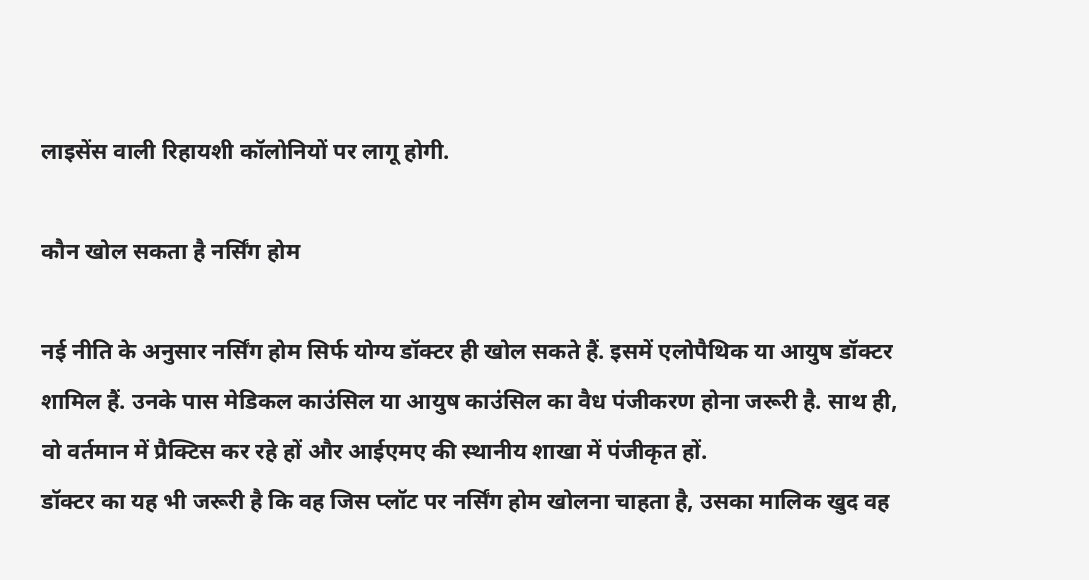लाइसेंस वाली रिहायशी कॉलोनियों पर लागू होगी.

कौन खोल सकता है नर्सिंग होम

नई नीति के अनुसार नर्सिंग होम सिर्फ योग्य डॉक्टर ही खोल सकते हैं. इसमें एलोपैथिक या आयुष डॉक्टर शामिल हैं. उनके पास मेडिकल काउंसिल या आयुष काउंसिल का वैध पंजीकरण होना जरूरी है. साथ ही, वो वर्तमान में प्रैक्टिस कर रहे हों और आईएमए की स्थानीय शाखा में पंजीकृत हों.
डॉक्टर का यह भी जरूरी है कि वह जिस प्लॉट पर नर्सिंग होम खोलना चाहता है, उसका मालिक खुद वह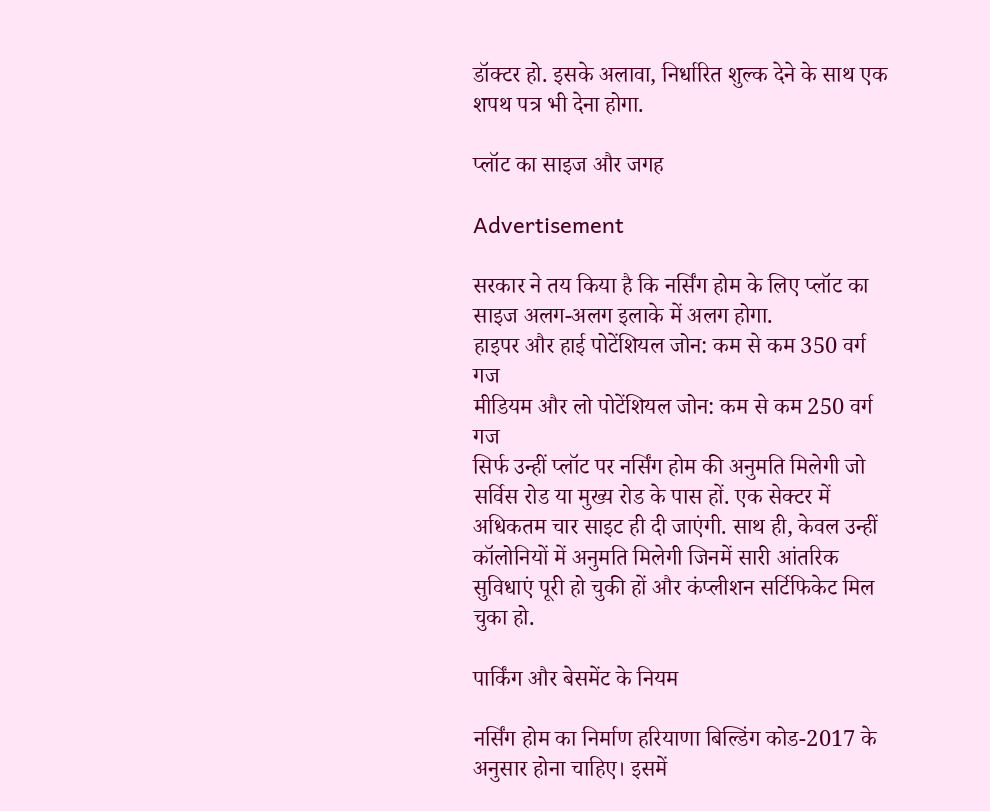डॉक्टर हो. इसके अलावा, निर्धारित शुल्क देने के साथ एक शपथ पत्र भी देना होगा.

प्लॉट का साइज और जगह

Advertisement

सरकार ने तय किया है कि नर्सिंग होम के लिए प्लॉट का साइज अलग-अलग इलाके में अलग होगा.
हाइपर और हाई पोटेंशियल जोन: कम से कम 350 वर्ग गज
मीडियम और लो पोटेंशियल जोन: कम से कम 250 वर्ग गज
सिर्फ उन्हीं प्लॉट पर नर्सिंग होम की अनुमति मिलेगी जो सर्विस रोड या मुख्य रोड के पास हों. एक सेक्टर में अधिकतम चार साइट ही दी जाएंगी. साथ ही, केवल उन्हीं कॉलोनियों में अनुमति मिलेगी जिनमें सारी आंतरिक सुविधाएं पूरी हो चुकी हों और कंप्लीशन सर्टिफिकेट मिल चुका हो.

पार्किंग और बेसमेंट के नियम

नर्सिंग होम का निर्माण हरियाणा बिल्डिंग कोड-2017 के अनुसार होना चाहिए। इसमें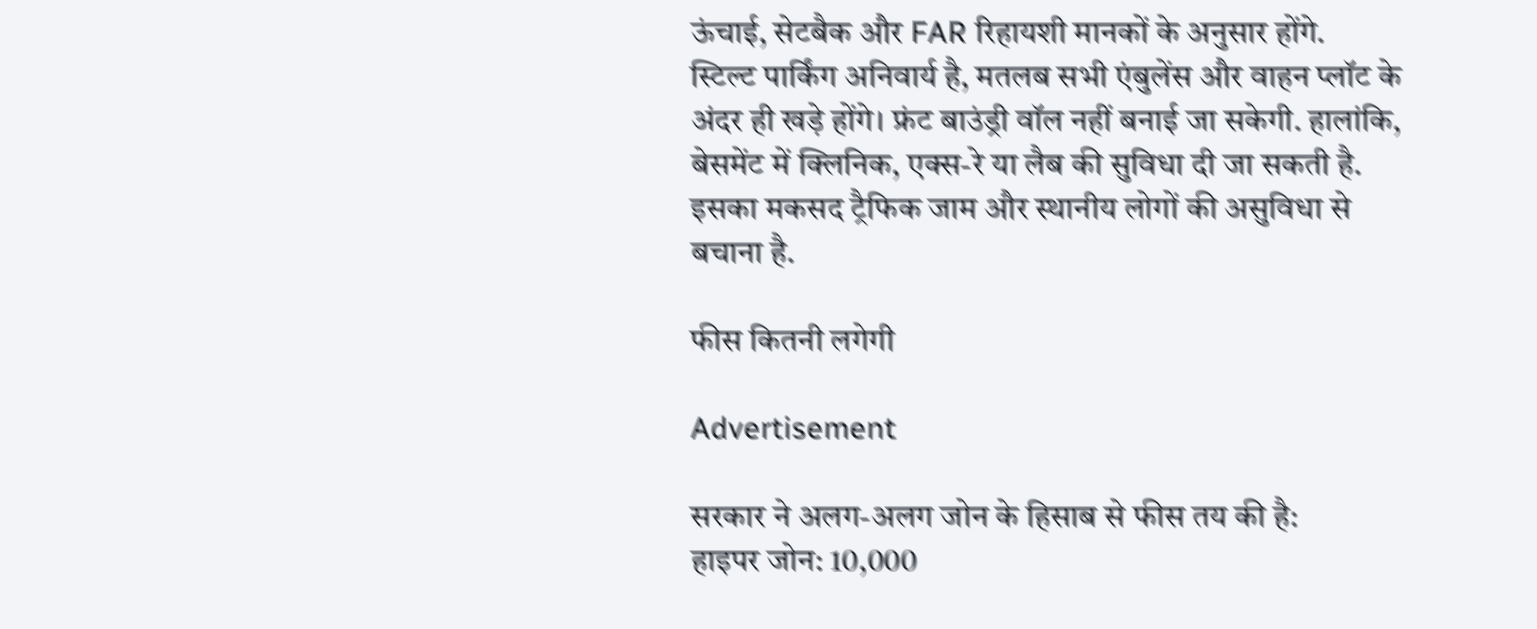ऊंचाई, सेटबैक और FAR रिहायशी मानकों के अनुसार होंगे.
स्टिल्ट पार्किंग अनिवार्य है, मतलब सभी एंबुलेंस और वाहन प्लॉट के अंदर ही खड़े होंगे। फ्रंट बाउंड्री वॉल नहीं बनाई जा सकेगी. हालांकि, बेसमेंट में क्लिनिक, एक्स-रे या लैब की सुविधा दी जा सकती है. इसका मकसद ट्रैफिक जाम और स्थानीय लोगों की असुविधा से बचाना है.

फीस कितनी लगेगी

Advertisement

सरकार ने अलग-अलग जोन के हिसाब से फीस तय की है:
हाइपर जोन: 10,000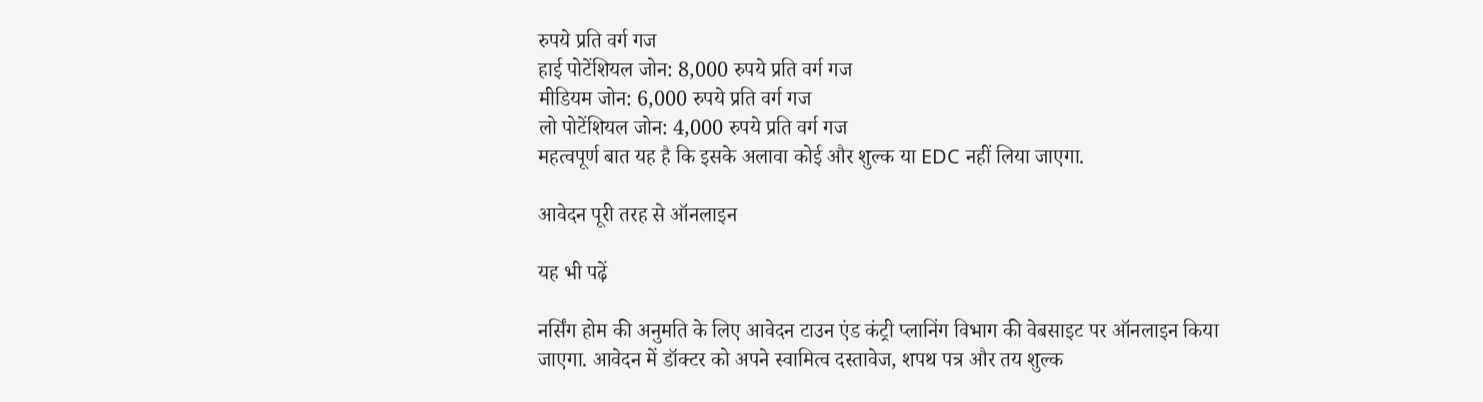रुपये प्रति वर्ग गज
हाई पोटेंशियल जोन: 8,000 रुपये प्रति वर्ग गज
मीडियम जोन: 6,000 रुपये प्रति वर्ग गज
लो पोटेंशियल जोन: 4,000 रुपये प्रति वर्ग गज
महत्वपूर्ण बात यह है कि इसके अलावा कोई और शुल्क या EDC नहीं लिया जाएगा.

आवेदन पूरी तरह से ऑनलाइन

यह भी पढ़ें

नर्सिंग होम की अनुमति के लिए आवेदन टाउन एंड कंट्री प्लानिंग विभाग की वेबसाइट पर ऑनलाइन किया जाएगा. आवेदन में डॉक्टर को अपने स्वामित्व दस्तावेज, शपथ पत्र और तय शुल्क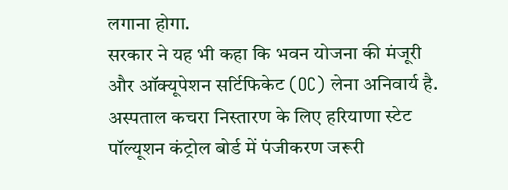लगाना होगा.
सरकार ने यह भी कहा कि भवन योजना की मंजूरी और ऑक्यूपेशन सर्टिफिकेट (OC) लेना अनिवार्य है. अस्पताल कचरा निस्तारण के लिए हरियाणा स्टेट पॉल्यूशन कंट्रोल बोर्ड में पंजीकरण जरूरी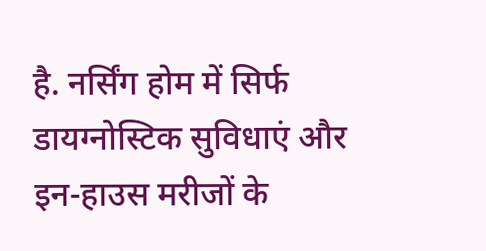है. नर्सिंग होम में सिर्फ डायग्नोस्टिक सुविधाएं और इन-हाउस मरीजों के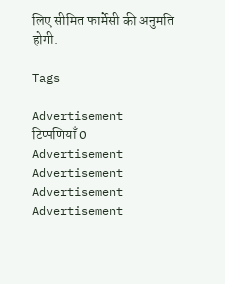लिए सीमित फार्मेसी की अनुमति होगी.

Tags

Advertisement
टिप्पणियाँ 0
Advertisement
Advertisement
Advertisement
Advertisement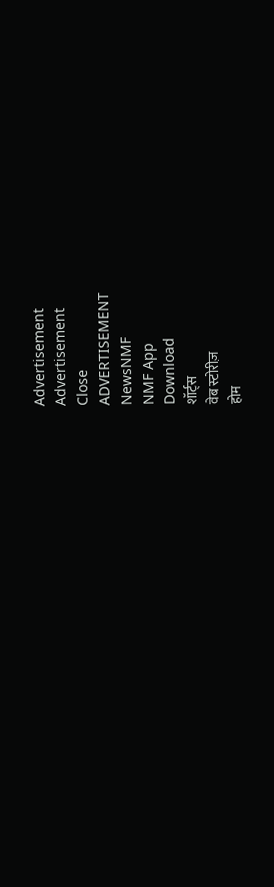Advertisement
Advertisement
Close
ADVERTISEMENT
NewsNMF
NMF App
Download
शॉर्ट्स
वेब स्टोरीज़
होम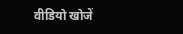वीडियो खोजें